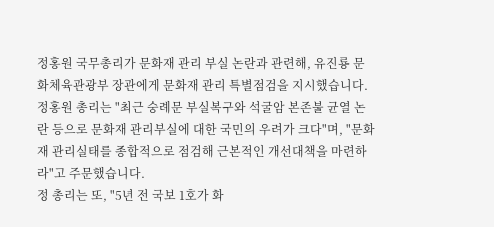정홍원 국무총리가 문화재 관리 부실 논란과 관련해, 유진룡 문화체육관광부 장관에게 문화재 관리 특별점검을 지시했습니다.
정홍원 총리는 "최근 숭례문 부실복구와 석굴암 본존불 균열 논란 등으로 문화재 관리부실에 대한 국민의 우려가 크다"며, "문화재 관리실태를 종합적으로 점검해 근본적인 개선대책을 마련하라"고 주문했습니다.
정 총리는 또, "5년 전 국보 1호가 화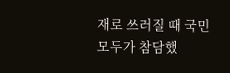재로 쓰러질 때 국민 모두가 참담했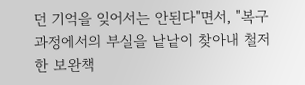던 기억을 잊어서는 안된다"면서, "복구과정에서의 부실을 낱낱이 찾아내 철저한 보완책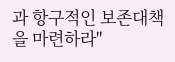과 항구적인 보존대책을 마련하라"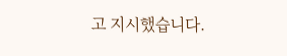고 지시했습니다.